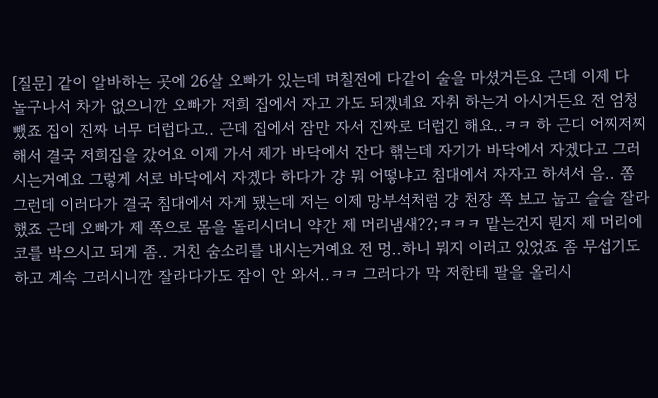[질문] 같이 알바하는 곳에 26살 오빠가 있는데 며칠전에 다같이 술을 마셨거든요 근데 이제 다 놀구나서 차가 없으니깐 오빠가 저희 집에서 자고 가도 되겠녜요 자취 하는거 아시거든요 전 엄청 뺐죠 집이 진짜 너무 더럽다고.. 근데 집에서 잠만 자서 진짜로 더럽긴 해요..ㅋㅋ 하 근디 어찌저찌해서 결국 저희집을 갔어요 이제 가서 제가 바닥에서 잔다 핶는데 자기가 바닥에서 자겠다고 그러시는거예요 그렇게 서로 바닥에서 자겠다 하다가 걍 뭐 어떻냐고 침대에서 자자고 하셔서 음.. 쫌 그런데 이러다가 결국 침대에서 자게 됐는데 저는 이제 망부석처럼 걍 천장 쪽 보고 눕고 슬슬 잘라했죠 근데 오빠가 제 쪽으로 몸을 돌리시더니 약간 제 머리냄새??;ㅋㅋㅋ 맡는건지 뭔지 제 머리에 코를 박으시고 되게 좀.. 거친 숨소리를 내시는거예요 전 멍..하니 뭐지 이러고 있었죠 좀 무섭기도 하고 계속 그러시니깐 잘라다가도 잠이 안 와서..ㅋㅋ 그러다가 막 저한테 팔을 올리시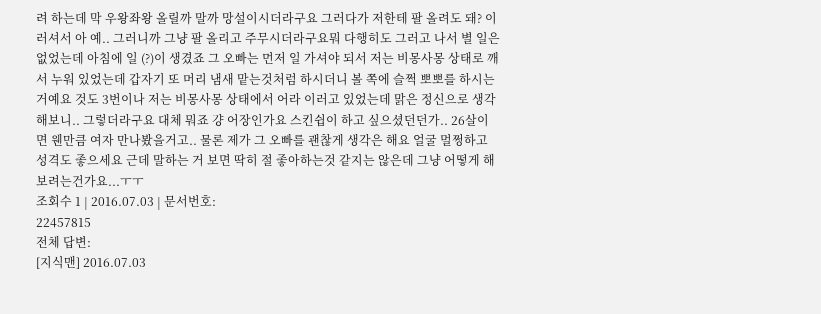려 하는데 막 우왕좌왕 올릴까 말까 망설이시더라구요 그러다가 저한테 팔 올려도 돼? 이러셔서 아 예.. 그러니까 그냥 팔 올리고 주무시더라구요뭐 다행히도 그러고 나서 별 일은 없었는데 아침에 일 (?)이 생겼죠 그 오빠는 먼저 일 가셔야 되서 저는 비몽사몽 상태로 깨서 누워 있었는데 갑자기 또 머리 냄새 맡는것처럼 하시더니 볼 쪽에 슬쩍 뽀뽀를 하시는거예요 것도 3번이나 저는 비몽사몽 상태에서 어라 이러고 있었는데 맑은 정신으로 생각해보니.. 그렇더라구요 대체 뭐죠 걍 어장인가요 스킨쉽이 하고 싶으셨던던가.. 26살이면 웬만큼 여자 만나봤을거고.. 물론 제가 그 오빠를 괜찮게 생각은 해요 얼굴 멀쩡하고 성격도 좋으세요 근데 말하는 거 보면 딱히 절 좋아하는것 같지는 않은데 그냥 어떻게 해보려는건가요...ㅜㅜ
조회수 1 | 2016.07.03 | 문서번호:
22457815
전체 답변:
[지식맨] 2016.07.03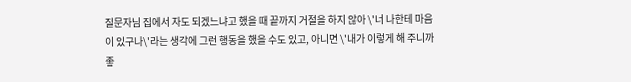질문자님 집에서 자도 되겠느냐고 했을 때 끝까지 거절을 하지 않아 \'너 나한테 마음이 있구나\'라는 생각에 그런 행동을 했을 수도 있고, 아니면 \'내가 이렇게 해 주니까 좋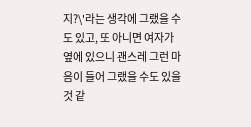지?\'라는 생각에 그랬을 수도 있고, 또 아니면 여자가 옆에 있으니 괜스레 그런 마음이 들어 그랬을 수도 있을 것 같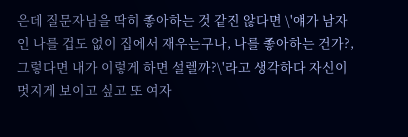은데 질문자님을 딱히 좋아하는 것 같진 않다면 \'얘가 남자인 나를 겁도 없이 집에서 재우는구나, 나를 좋아하는 건가?, 그렇다면 내가 이렇게 하면 설렐까?\'라고 생각하다 자신이 멋지게 보이고 싶고 또 여자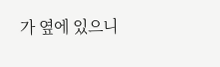가 옆에 있으니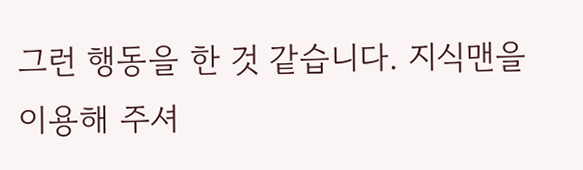그런 행동을 한 것 같습니다. 지식맨을 이용해 주셔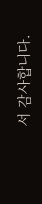서 감사합니다.